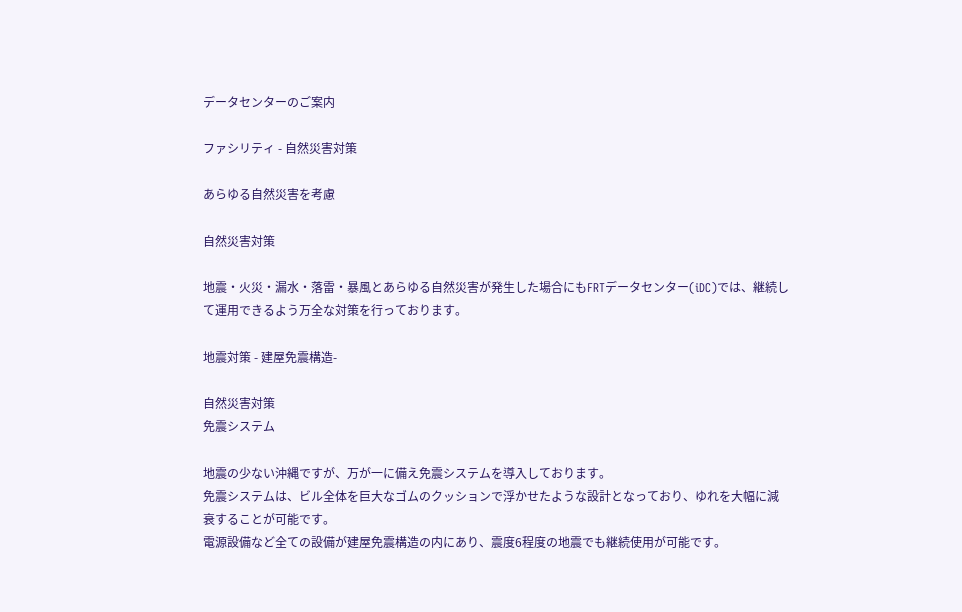データセンターのご案内

ファシリティ - 自然災害対策

あらゆる自然災害を考慮

自然災害対策

地震・火災・漏水・落雷・暴風とあらゆる自然災害が発生した場合にもFRTデータセンター(iDC)では、継続して運用できるよう万全な対策を行っております。

地震対策 - 建屋免震構造-

自然災害対策
免震システム

地震の少ない沖縄ですが、万が一に備え免震システムを導入しております。
免震システムは、ビル全体を巨大なゴムのクッションで浮かせたような設計となっており、ゆれを大幅に減衰することが可能です。
電源設備など全ての設備が建屋免震構造の内にあり、震度6程度の地震でも継続使用が可能です。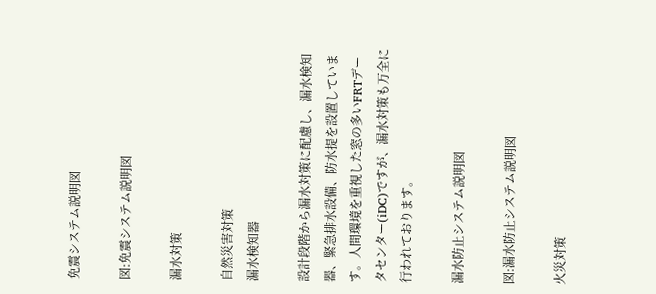免震システム説明図

図:免震システム説明図

漏水対策

自然災害対策
漏水検知器

設計段階から漏水対策に配慮し、漏水検知器、緊急排水設備、防水提を設置しています。人間環境を重視した窓の多いFRTデータセンター(iDC)ですが、漏水対策も万全に行われております。

漏水防止システム説明図

図:漏水防止システム説明図

火災対策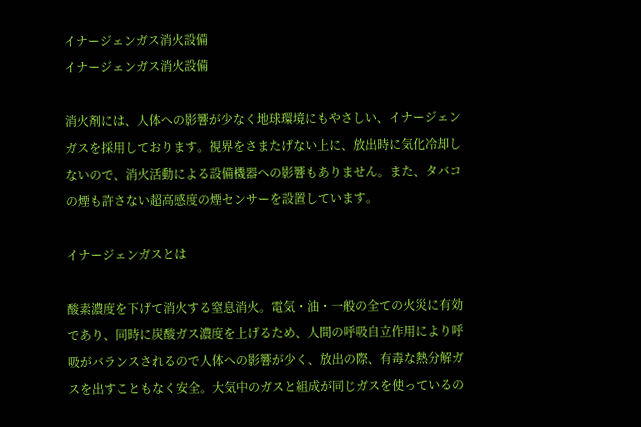イナージェンガス消火設備
イナージェンガス消火設備

消火剤には、人体への影響が少なく地球環境にもやさしい、イナージェンガスを採用しております。視界をさまたげない上に、放出時に気化冷却しないので、消火活動による設備機器への影響もありません。また、タバコの煙も許さない超高感度の煙センサーを設置しています。

イナージェンガスとは

酸素濃度を下げて消火する窒息消火。電気・油・一般の全ての火災に有効であり、同時に炭酸ガス濃度を上げるため、人間の呼吸自立作用により呼吸がバランスされるので人体への影響が少く、放出の際、有毒な熱分解ガスを出すこともなく安全。大気中のガスと組成が同じガスを使っているの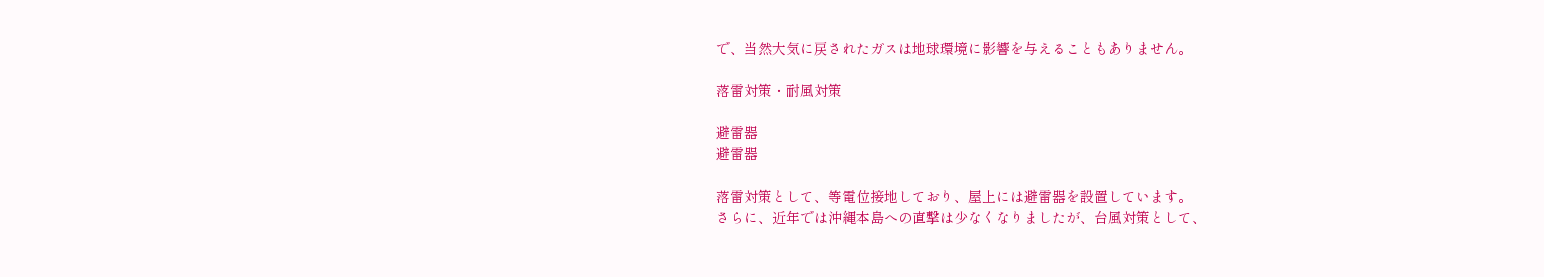で、当然大気に戻されたガスは地球環境に影響を与えることもありません。

落雷対策・耐風対策

避雷器
避雷器

落雷対策として、等電位接地しており、屋上には避雷器を設置しています。
さらに、近年では沖縄本島への直撃は少なくなりましたが、台風対策として、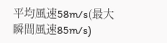平均風速58m/s(最大瞬間風速85m/s)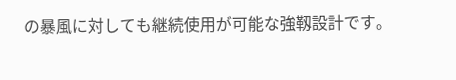の暴風に対しても継続使用が可能な強靱設計です。